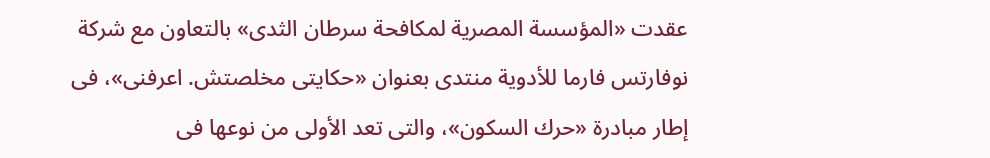عقدت «المؤسسة المصرية لمكافحة سرطان الثدى» بالتعاون مع شركة نوفارتس فارما للأدوية منتدى بعنوان «حكايتى مخلصتش. اعرفنى»، فى إطار مبادرة «حرك السكون»، والتى تعد الأولى من نوعها فى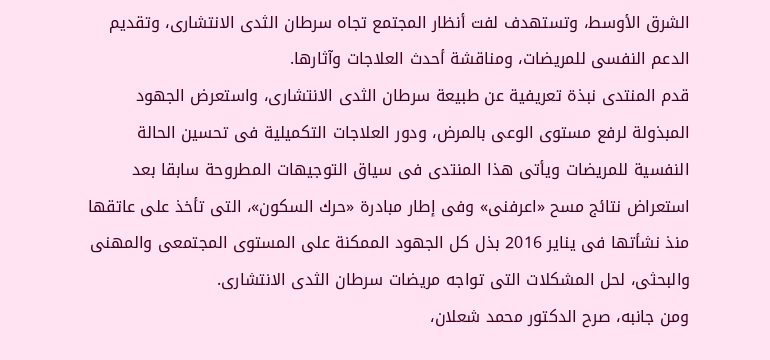الشرق الأوسط، وتستهدف لفت أنظار المجتمع تجاه سرطان الثدى الانتشارى، وتقديم الدعم النفسى للمريضات، ومناقشة أحدث العلاجات وآثارها.
قدم المنتدى نبذة تعريفية عن طبيعة سرطان الثدى الانتشارى، واستعرض الجهود المبذولة لرفع مستوى الوعى بالمرض، ودور العلاجات التكميلية فى تحسين الحالة النفسية للمريضات ويأتى هذا المنتدى فى سياق التوجيهات المطروحة سابقا بعد استعراض نتائج مسح «اعرفنى» وفى إطار مبادرة «حرك السكون»، التى تأخذ على عاتقها منذ نشأتها فى يناير 2016 بذل كل الجهود الممكنة على المستوى المجتمعى والمهنى والبحثى، لحل المشكلات التى تواجه مريضات سرطان الثدى الانتشارى.
ومن جانبه، صرح الدكتور محمد شعلان،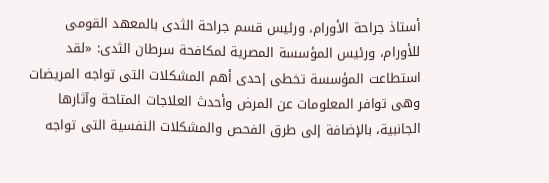أستاذ جراحة الأورام، ورئيس قسم جراحة الثدى بالمعهد القومى للأورام، ورئيس المؤسسة المصرية لمكافحة سرطان الثدى: «لقد استطاعت المؤسسة تخطى إحدى أهم المشكلات التى تواجه المريضات وهى توافر المعلومات عن المرض وأحدث العلاجات المتاحة وآثارها الجانبية، بالإضافة إلى طرق الفحص والمشكلات النفسية التى تواجه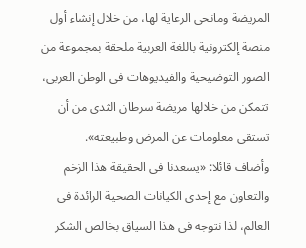المريضة ومانحى الرعاية لها، من خلال إنشاء أول منصة إلكترونية باللغة العربية ملحقة بمجموعة من الصور التوضيحية والفيديوهات فى الوطن العربى، تتمكن من خلالها مريضة سرطان الثدى من أن تستقى معلومات عن المرض وطبيعته».
وأضاف قائلا: «يسعدنا فى الحقيقة هذا الزخم والتعاون مع إحدى الكيانات الصحية الرائدة فى العالم، لذا نتوجه فى هذا السياق بخالص الشكر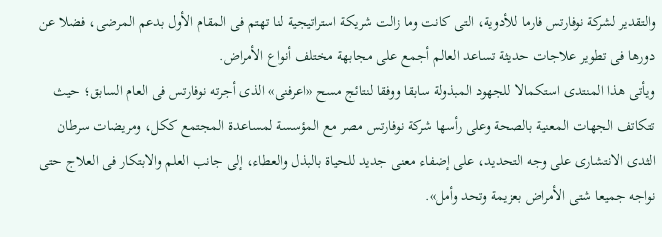والتقدير لشركة نوفارتس فارما للأدوية، التى كانت وما زالت شريكة استراتيجية لنا تهتم فى المقام الأول بدعم المرضى، فضلا عن دورها فى تطوير علاجات حديثة تساعد العالم أجمع على مجابهة مختلف أنواع الأمراض.
ويأتى هذا المنتدى استكمالا للجهود المبذولة سابقا ووفقا لنتائج مسح «اعرفنى» الذى أجرته نوفارتس فى العام السابق؛ حيث تتكاتف الجهات المعنية بالصحة وعلى رأسها شركة نوفارتس مصر مع المؤسسة لمساعدة المجتمع ككل، ومريضات سرطان الثدى الانتشارى على وجه التحديد، على إضفاء معنى جديد للحياة بالبذل والعطاء، إلى جانب العلم والابتكار فى العلاج حتى نواجه جميعا شتى الأمراض بعزيمة وتحد وأمل».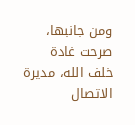ومن جانبها، صرحت غادة خلف الله، مديرة الاتصال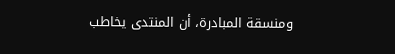ومنسقة المبادرة، أن المنتدى يخاطب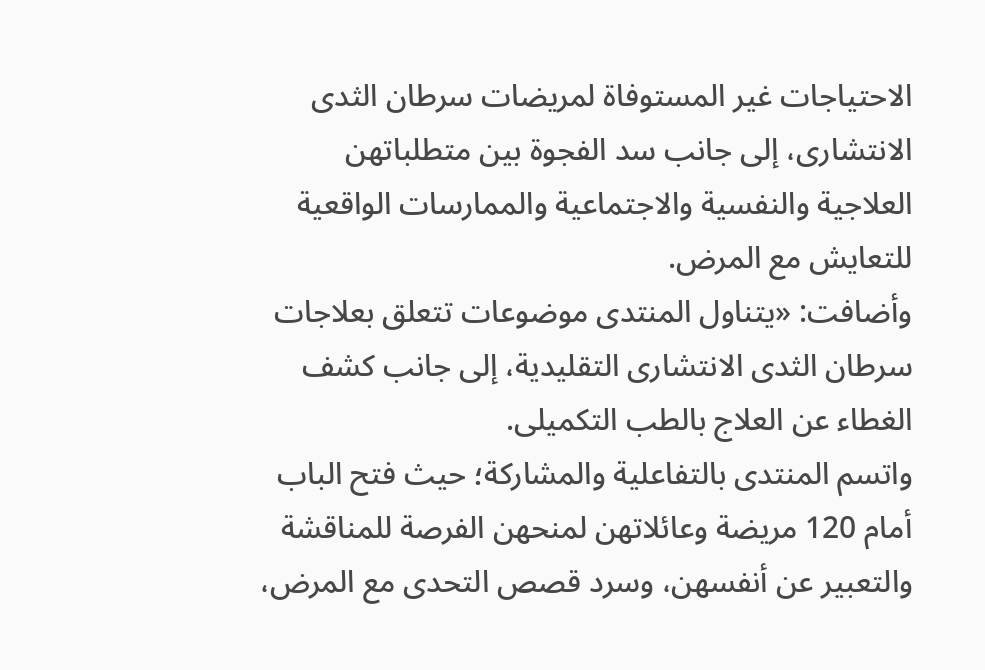الاحتياجات غير المستوفاة لمريضات سرطان الثدى الانتشارى، إلى جانب سد الفجوة بين متطلباتهن العلاجية والنفسية والاجتماعية والممارسات الواقعية للتعايش مع المرض.
وأضافت: «يتناول المنتدى موضوعات تتعلق بعلاجات سرطان الثدى الانتشارى التقليدية، إلى جانب كشف الغطاء عن العلاج بالطب التكميلى.
واتسم المنتدى بالتفاعلية والمشاركة؛ حيث فتح الباب أمام 120 مريضة وعائلاتهن لمنحهن الفرصة للمناقشة والتعبير عن أنفسهن، وسرد قصص التحدى مع المرض،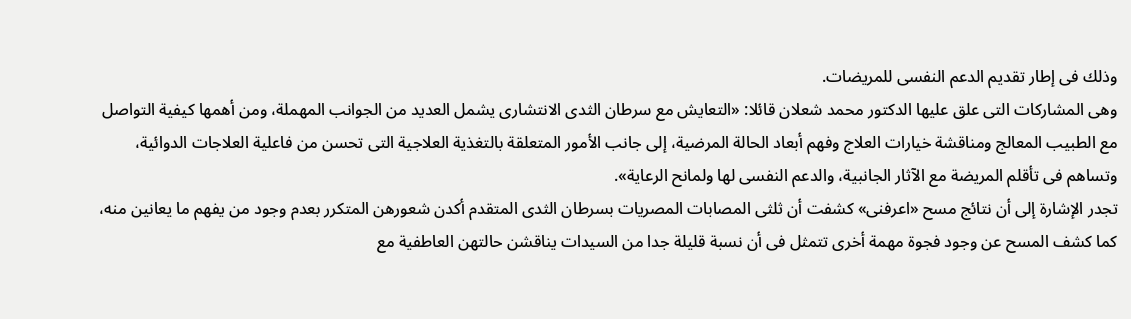وذلك فى إطار تقديم الدعم النفسى للمريضات.
وهى المشاركات التى علق عليها الدكتور محمد شعلان قائلا: «التعايش مع سرطان الثدى الانتشارى يشمل العديد من الجوانب المهملة، ومن أهمها كيفية التواصل مع الطبيب المعالج ومناقشة خيارات العلاج وفهم أبعاد الحالة المرضية، إلى جانب الأمور المتعلقة بالتغذية العلاجية التى تحسن من فاعلية العلاجات الدوائية، وتساهم فى تأقلم المريضة مع الآثار الجانبية، والدعم النفسى لها ولمانح الرعاية».
تجدر الإشارة إلى أن نتائج مسح «اعرفنى» كشفت أن ثلثى المصابات المصريات بسرطان الثدى المتقدم أكدن شعورهن المتكرر بعدم وجود من يفهم ما يعانين منه، كما كشف المسح عن وجود فجوة مهمة أخرى تتمثل فى أن نسبة قليلة جدا من السيدات يناقشن حالتهن العاطفية مع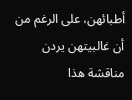أطبائهن، على الرغم من أن غالبيتهن يردن مناقشة هذا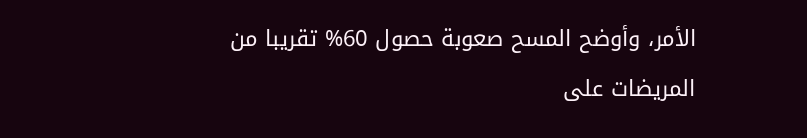الأمر، وأوضح المسح صعوبة حصول 60% تقريبا من المريضات على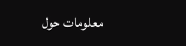معلومات حول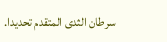سرطان الثدى المتقدم تحديدا.